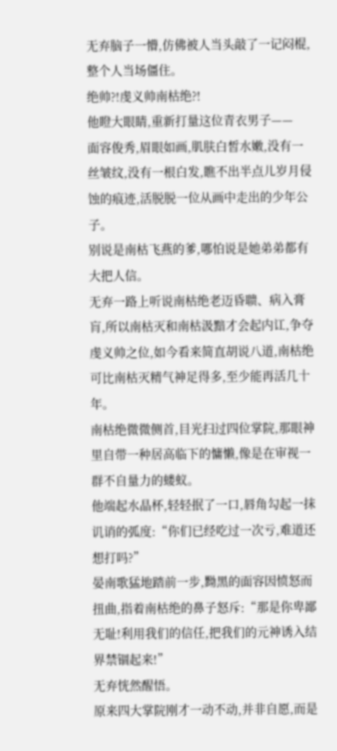无弃脑子一懵,仿佛被人当头敲了一记闷棍,整个人当场僵住。
绝帅?!虔义帅南枯绝?!
他瞪大眼睛,重新打量这位青衣男子——
面容俊秀,眉眼如画,肌肤白皙水嫩,没有一丝皱纹,没有一根白发,瞧不出半点儿岁月侵蚀的痕迹,活脱脱一位从画中走出的少年公子。
别说是南枯飞燕的爹,哪怕说是她弟弟都有大把人信。
无弃一路上听说南枯绝老迈昏聩、病入膏肓,所以南枯灭和南枯汲黯才会起内讧,争夺虔义帅之位,如今看来简直胡说八道,南枯绝可比南枯灭精气神足得多,至少能再活几十年。
南枯绝微微侧首,目光扫过四位掌院,那眼神里自带一种居高临下的慵懒,像是在审视一群不自量力的蝼蚁。
他端起水晶杯,轻轻抿了一口,唇角勾起一抹讥诮的弧度:“你们已经吃过一次亏,难道还想打吗?”
晏南歌猛地踏前一步,黝黑的面容因愤怒而扭曲,指着南枯绝的鼻子怒斥:“那是你卑鄙无耻!利用我们的信任,把我们的元神诱入结界禁锢起来!”
无弃恍然醒悟。
原来四大掌院刚才一动不动,并非自愿,而是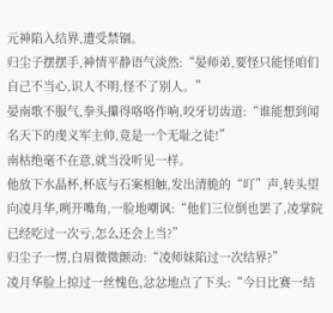元神陷入结界,遭受禁锢。
归尘子摆摆手,神情平静语气淡然:“晏师弟,要怪只能怪咱们自己不当心,识人不明,怪不了别人。”
晏南歌不服气,拳头攥得咯咯作响,咬牙切齿道:“谁能想到闻名天下的虔义军主帅,竟是一个无耻之徒!”
南枯绝毫不在意,就当没听见一样。
他放下水晶杯,杯底与石案相触,发出清脆的“叮”声,转头望向凌月华,咧开嘴角,一脸地嘲讽:“他们三位倒也罢了,凌掌院已经吃过一次亏,怎么还会上当?”
归尘子一愣,白眉微微颤动:“凌师妹陷过一次结界?”
凌月华脸上掠过一丝愧色,忿忿地点了下头:“今日比赛一结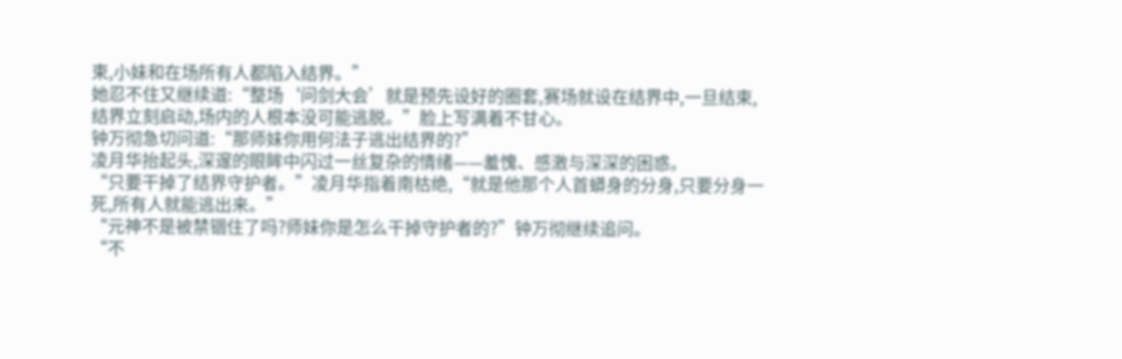束,小妹和在场所有人都陷入结界。”
她忍不住又继续道:“整场‘问剑大会’就是预先设好的圈套,赛场就设在结界中,一旦结束,结界立刻启动,场内的人根本没可能逃脱。”脸上写满着不甘心。
钟万彻急切问道:“那师妹你用何法子逃出结界的?”
凌月华抬起头,深邃的眼眸中闪过一丝复杂的情绪——羞愧、感激与深深的困惑。
“只要干掉了结界守护者。”凌月华指着南枯绝,“就是他那个人首蟒身的分身,只要分身一死,所有人就能逃出来。”
“元神不是被禁锢住了吗?师妹你是怎么干掉守护者的?”钟万彻继续追问。
“不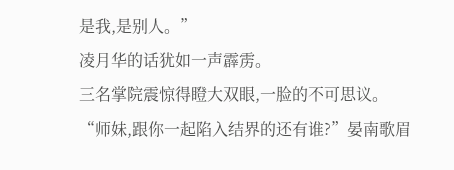是我,是别人。”
凌月华的话犹如一声霹雳。
三名掌院震惊得瞪大双眼,一脸的不可思议。
“师妹,跟你一起陷入结界的还有谁?”晏南歌眉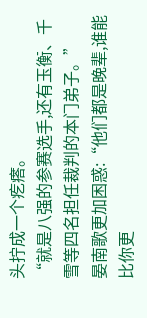头拧成一个疙瘩。
“就是八强的参赛选手,还有玉衡、千雪等四名担任裁判的本门弟子。”
晏南歌更加困惑:“他们都是晚辈,谁能比你更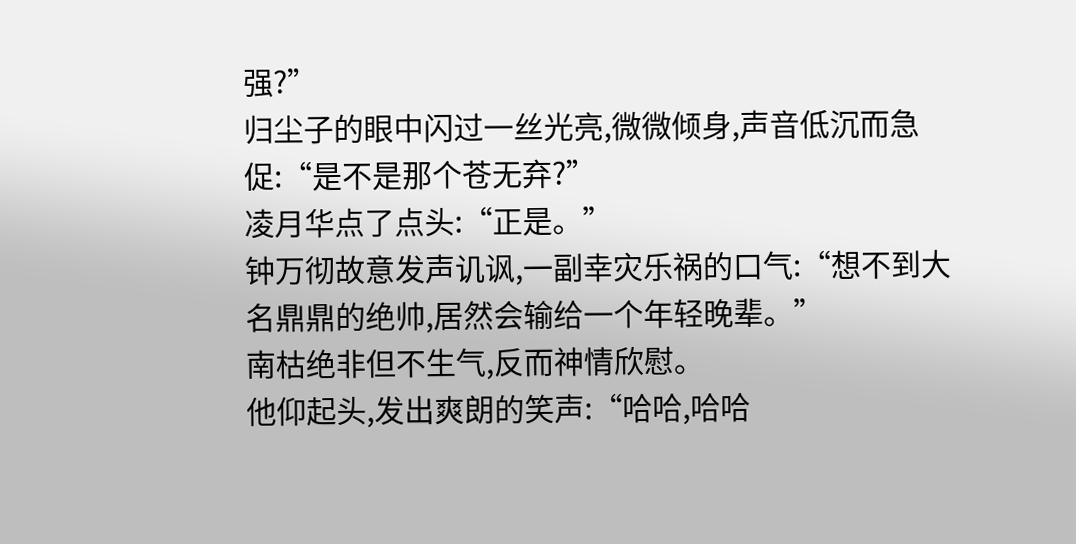强?”
归尘子的眼中闪过一丝光亮,微微倾身,声音低沉而急促:“是不是那个苍无弃?”
凌月华点了点头:“正是。”
钟万彻故意发声讥讽,一副幸灾乐祸的口气:“想不到大名鼎鼎的绝帅,居然会输给一个年轻晚辈。”
南枯绝非但不生气,反而神情欣慰。
他仰起头,发出爽朗的笑声:“哈哈,哈哈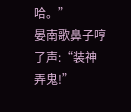哈。”
晏南歌鼻子哼了声:“装神弄鬼!”